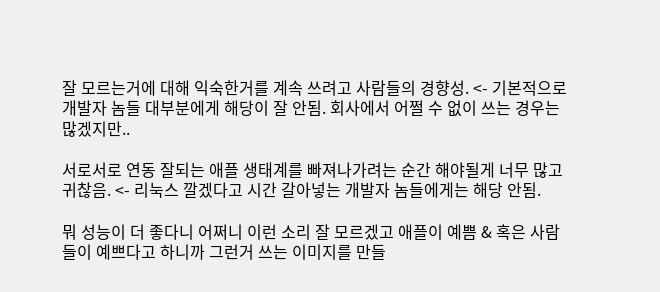잘 모르는거에 대해 익숙한거를 계속 쓰려고 사람들의 경향성. <- 기본적으로 개발자 놈들 대부분에게 해당이 잘 안됨. 회사에서 어쩔 수 없이 쓰는 경우는 많겠지만..

서로서로 연동 잘되는 애플 생태계를 빠져나가려는 순간 해야될게 너무 많고 귀찮음. <- 리눅스 깔겠다고 시간 갈아넣는 개발자 놈들에게는 해당 안됨.

뭐 성능이 더 좋다니 어쩌니 이런 소리 잘 모르겠고 애플이 예쁨 & 혹은 사람들이 예쁘다고 하니까 그런거 쓰는 이미지를 만들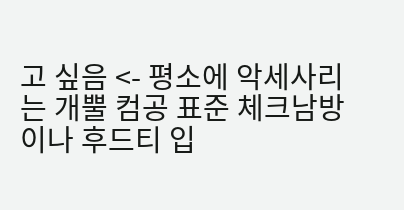고 싶음 <- 평소에 악세사리는 개뿔 컴공 표준 체크남방이나 후드티 입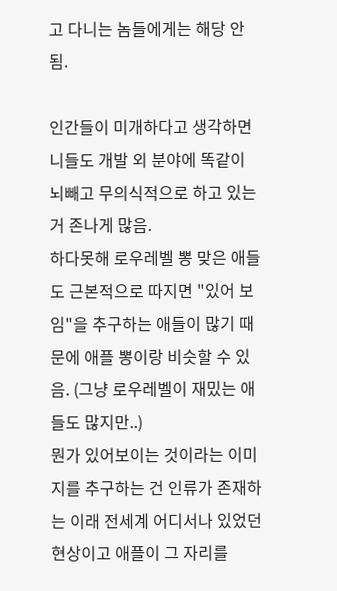고 다니는 놈들에게는 해당 안됨.

인간들이 미개하다고 생각하면 니들도 개발 외 분야에 똑같이 뇌빼고 무의식적으로 하고 있는거 존나게 많음.
하다못해 로우레벨 뽕 맞은 애들도 근본적으로 따지면 "있어 보임"을 추구하는 애들이 많기 때문에 애플 뽕이랑 비슷할 수 있음. (그냥 로우레벨이 재밌는 애들도 많지만..)
뭔가 있어보이는 것이라는 이미지를 추구하는 건 인류가 존재하는 이래 전세계 어디서나 있었던 현상이고 애플이 그 자리를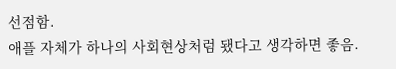선점함.
애플 자체가 하나의 사회현상처럼 됐다고 생각하면 좋음.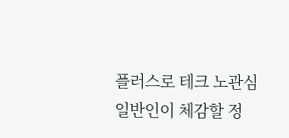플러스로 테크 노관심 일반인이 체감할 정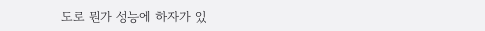도로 뭔가 성능에 하자가 있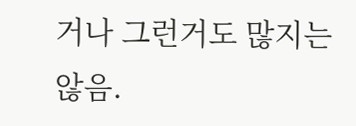거나 그런거도 많지는 않음.